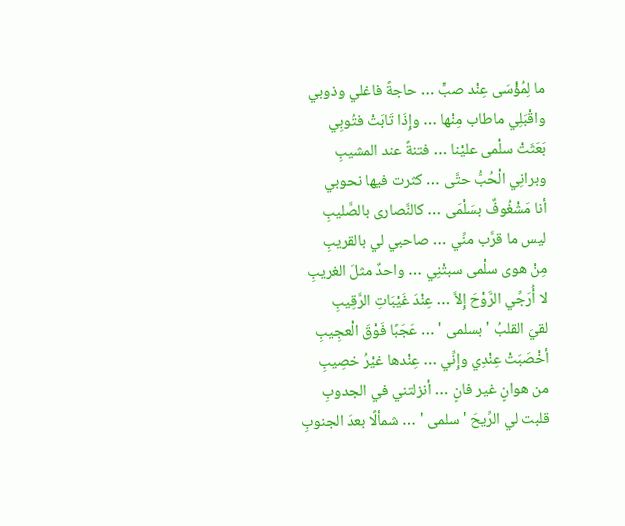ما لِمُؤْسَى عِنْد صبٍّ … حاجةً فاغلي وذوبي
واقْبَلِي ماطاب مِنْها … وإِذَا تَابَتْ فتُوبِي
بَعَثَتْ سلْمى عليْنا … فتنةً عند المشيبِ
وبرانِي الْحُبُّ حتَّى … كثرت فيها نحوبي
أنا مَشْغُوفٌ بسَلْمَى … كالنَّصارى بالصَّليبِ
ليس ما قرَّب منِّي … صاحبي لي بالقريبِ
مِنْ هوى سلْمى سبتْنِي … واحدٌ مثلَ الغريبِ
لا أُرَجِّي الرَّوْحَ إِلاَّ … عِنْدَ غَيْبَاتِ الرَّقِيبِ
لقيَ القلبُ ' بسلمى ' … عَجَبًا فَوْقَ الْعجِيبِ
أخْصَبَتْ عِنْدِي وإِنِّي … عِنْدها غيْرُ خصِيبِ
من هوانٍ غير فانٍ … أنزلتني في الجدوبِ
قلبت لي الرِّيحَ ' سلمى ' … شمألًا بعدَ الجنوبِ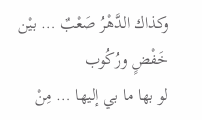وكذاك الدَّهْرُ صَعْبٌ … بيْن خَفْضٍ ورُكُوب
لو بها ما بي إليها … مِنْ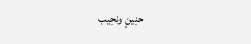حنِينٍ ونحِيب